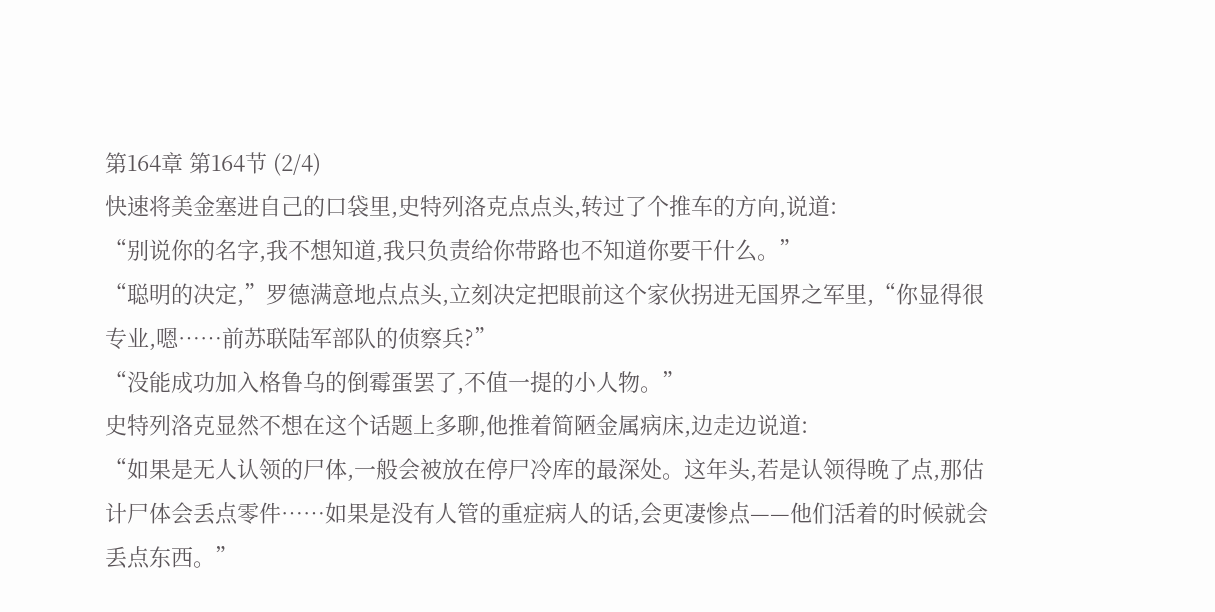第164章 第164节 (2/4)
快速将美金塞进自己的口袋里,史特列洛克点点头,转过了个推车的方向,说道:
“别说你的名字,我不想知道,我只负责给你带路也不知道你要干什么。”
“聪明的决定,”罗德满意地点点头,立刻决定把眼前这个家伙拐进无国界之军里,“你显得很专业,嗯……前苏联陆军部队的侦察兵?”
“没能成功加入格鲁乌的倒霉蛋罢了,不值一提的小人物。”
史特列洛克显然不想在这个话题上多聊,他推着简陋金属病床,边走边说道:
“如果是无人认领的尸体,一般会被放在停尸冷库的最深处。这年头,若是认领得晚了点,那估计尸体会丢点零件……如果是没有人管的重症病人的话,会更凄惨点——他们活着的时候就会丢点东西。”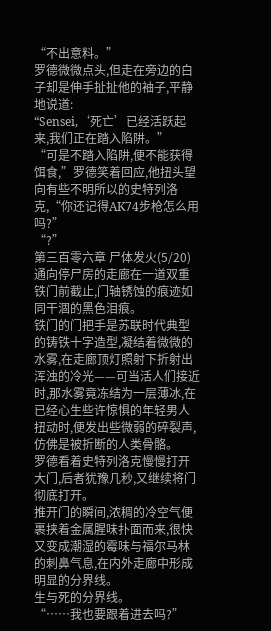“不出意料。”
罗德微微点头,但走在旁边的白子却是伸手扯扯他的袖子,平静地说道:
“Sensei,‘死亡’已经活跃起来,我们正在踏入陷阱。”
“可是不踏入陷阱,便不能获得饵食,”罗德笑着回应,他扭头望向有些不明所以的史特列洛克,“你还记得AK74步枪怎么用吗?”
“?”
第三百零六章 尸体发火(5/20)
通向停尸房的走廊在一道双重铁门前截止,门轴锈蚀的痕迹如同干涸的黑色泪痕。
铁门的门把手是苏联时代典型的铸铁十字造型,凝结着微微的水雾,在走廊顶灯照射下折射出浑浊的冷光——可当活人们接近时,那水雾竟冻结为一层薄冰,在已经心生些许惊惧的年轻男人扭动时,便发出些微弱的碎裂声,仿佛是被折断的人类骨骼。
罗德看着史特列洛克慢慢打开大门,后者犹豫几秒,又继续将门彻底打开。
推开门的瞬间,浓稠的冷空气便裹挟着金属腥味扑面而来,很快又变成潮湿的霉味与福尔马林的刺鼻气息,在内外走廊中形成明显的分界线。
生与死的分界线。
“……我也要跟着进去吗?”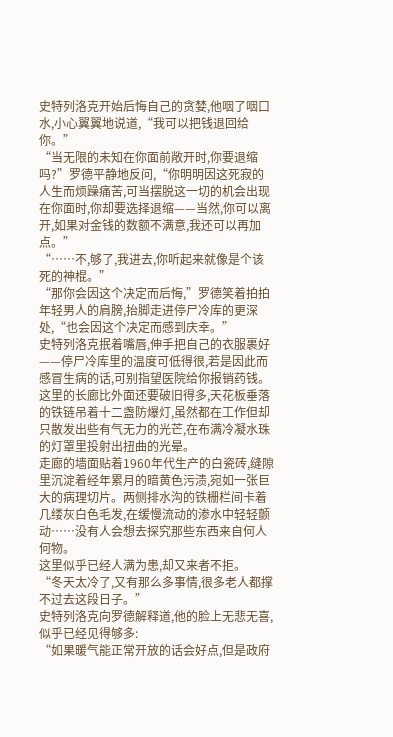史特列洛克开始后悔自己的贪婪,他咽了咽口水,小心翼翼地说道,“我可以把钱退回给你。”
“当无限的未知在你面前敞开时,你要退缩吗?”罗德平静地反问,“你明明因这死寂的人生而烦躁痛苦,可当摆脱这一切的机会出现在你面时,你却要选择退缩——当然,你可以离开,如果对金钱的数额不满意,我还可以再加点。”
“……不,够了,我进去,你听起来就像是个该死的神棍。”
“那你会因这个决定而后悔,”罗德笑着拍拍年轻男人的肩膀,抬脚走进停尸冷库的更深处,“也会因这个决定而感到庆幸。”
史特列洛克抿着嘴唇,伸手把自己的衣服裹好——停尸冷库里的温度可低得很,若是因此而感冒生病的话,可别指望医院给你报销药钱。
这里的长廊比外面还要破旧得多,天花板垂落的铁链吊着十二盏防爆灯,虽然都在工作但却只散发出些有气无力的光芒,在布满冷凝水珠的灯罩里投射出扭曲的光晕。
走廊的墙面贴着1960年代生产的白瓷砖,缝隙里沉淀着经年累月的暗黄色污渍,宛如一张巨大的病理切片。两侧排水沟的铁栅栏间卡着几缕灰白色毛发,在缓慢流动的渗水中轻轻颤动……没有人会想去探究那些东西来自何人何物。
这里似乎已经人满为患,却又来者不拒。
“冬天太冷了,又有那么多事情,很多老人都撑不过去这段日子。”
史特列洛克向罗德解释道,他的脸上无悲无喜,似乎已经见得够多:
“如果暖气能正常开放的话会好点,但是政府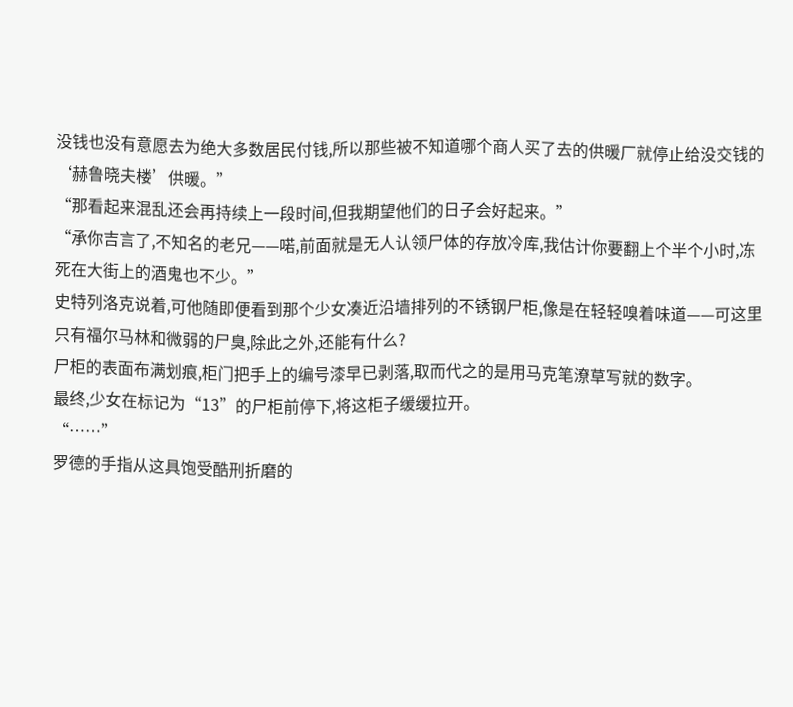没钱也没有意愿去为绝大多数居民付钱,所以那些被不知道哪个商人买了去的供暖厂就停止给没交钱的‘赫鲁晓夫楼’供暖。”
“那看起来混乱还会再持续上一段时间,但我期望他们的日子会好起来。”
“承你吉言了,不知名的老兄——喏,前面就是无人认领尸体的存放冷库,我估计你要翻上个半个小时,冻死在大街上的酒鬼也不少。”
史特列洛克说着,可他随即便看到那个少女凑近沿墙排列的不锈钢尸柜,像是在轻轻嗅着味道——可这里只有福尔马林和微弱的尸臭,除此之外,还能有什么?
尸柜的表面布满划痕,柜门把手上的编号漆早已剥落,取而代之的是用马克笔潦草写就的数字。
最终,少女在标记为“13”的尸柜前停下,将这柜子缓缓拉开。
“……”
罗德的手指从这具饱受酷刑折磨的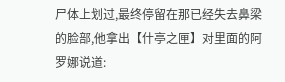尸体上划过,最终停留在那已经失去鼻梁的脸部,他拿出【什亭之匣】对里面的阿罗娜说道: